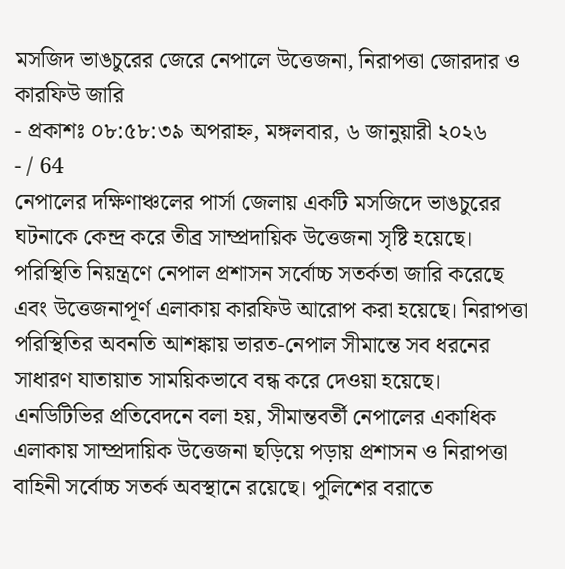মসজিদ ভাঙচুরের জেরে নেপালে উত্তেজনা, নিরাপত্তা জোরদার ও কারফিউ জারি
- প্রকাশঃ ০৮:৫৮:৩৯ অপরাহ্ন, মঙ্গলবার, ৬ জানুয়ারী ২০২৬
- / 64
নেপালের দক্ষিণাঞ্চলের পার্সা জেলায় একটি মসজিদে ভাঙচুরের ঘটনাকে কেন্দ্র করে তীব্র সাম্প্রদায়িক উত্তেজনা সৃষ্টি হয়েছে। পরিস্থিতি নিয়ন্ত্রণে নেপাল প্রশাসন সর্বোচ্চ সতর্কতা জারি করেছে এবং উত্তেজনাপূর্ণ এলাকায় কারফিউ আরোপ করা হয়েছে। নিরাপত্তা পরিস্থিতির অবনতি আশঙ্কায় ভারত-নেপাল সীমান্তে সব ধরনের সাধারণ যাতায়াত সাময়িকভাবে বন্ধ করে দেওয়া হয়েছে।
এনডিটিভির প্রতিবেদনে বলা হয়, সীমান্তবর্তী নেপালের একাধিক এলাকায় সাম্প্রদায়িক উত্তেজনা ছড়িয়ে পড়ায় প্রশাসন ও নিরাপত্তা বাহিনী সর্বোচ্চ সতর্ক অবস্থানে রয়েছে। পুলিশের বরাতে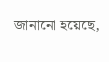জানানো হয়েছে,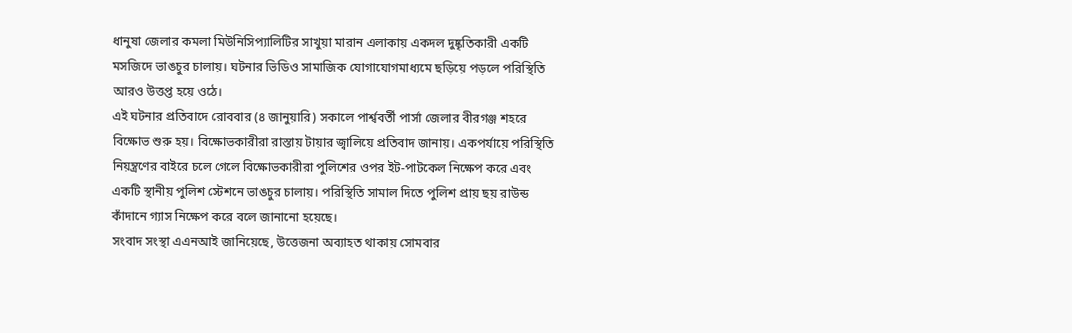ধানুষা জেলার কমলা মিউনিসিপ্যালিটির সাখুয়া মারান এলাকায় একদল দুষ্কৃতিকারী একটি মসজিদে ভাঙচুর চালায়। ঘটনার ভিডিও সামাজিক যোগাযোগমাধ্যমে ছড়িয়ে পড়লে পরিস্থিতি আরও উত্তপ্ত হয়ে ওঠে।
এই ঘটনার প্রতিবাদে রোববার (৪ জানুয়ারি) সকালে পার্শ্ববর্তী পার্সা জেলার বীরগঞ্জ শহরে বিক্ষোভ শুরু হয়। বিক্ষোভকারীরা রাস্তায় টায়ার জ্বালিয়ে প্রতিবাদ জানায়। একপর্যায়ে পরিস্থিতি নিয়ন্ত্রণের বাইরে চলে গেলে বিক্ষোভকারীরা পুলিশের ওপর ইট-পাটকেল নিক্ষেপ করে এবং একটি স্থানীয় পুলিশ স্টেশনে ভাঙচুর চালায়। পরিস্থিতি সামাল দিতে পুলিশ প্রায় ছয় রাউন্ড কাঁদানে গ্যাস নিক্ষেপ করে বলে জানানো হয়েছে।
সংবাদ সংস্থা এএনআই জানিয়েছে, উত্তেজনা অব্যাহত থাকায় সোমবার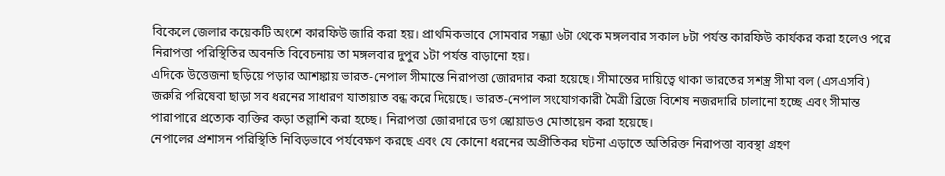বিকেলে জেলার কয়েকটি অংশে কারফিউ জারি করা হয়। প্রাথমিকভাবে সোমবার সন্ধ্যা ৬টা থেকে মঙ্গলবার সকাল ৮টা পর্যন্ত কারফিউ কার্যকর করা হলেও পরে নিরাপত্তা পরিস্থিতির অবনতি বিবেচনায় তা মঙ্গলবার দুপুর ১টা পর্যন্ত বাড়ানো হয়।
এদিকে উত্তেজনা ছড়িয়ে পড়ার আশঙ্কায় ভারত-নেপাল সীমান্তে নিরাপত্তা জোরদার করা হয়েছে। সীমান্তের দায়িত্বে থাকা ভারতের সশস্ত্র সীমা বল (এসএসবি) জরুরি পরিষেবা ছাড়া সব ধরনের সাধারণ যাতায়াত বন্ধ করে দিয়েছে। ভারত-নেপাল সংযোগকারী মৈত্রী ব্রিজে বিশেষ নজরদারি চালানো হচ্ছে এবং সীমান্ত পারাপারে প্রত্যেক ব্যক্তির কড়া তল্লাশি করা হচ্ছে। নিরাপত্তা জোরদারে ডগ স্কোয়াডও মোতায়েন করা হয়েছে।
নেপালের প্রশাসন পরিস্থিতি নিবিড়ভাবে পর্যবেক্ষণ করছে এবং যে কোনো ধরনের অপ্রীতিকর ঘটনা এড়াতে অতিরিক্ত নিরাপত্তা ব্যবস্থা গ্রহণ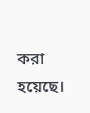করা হয়েছে।